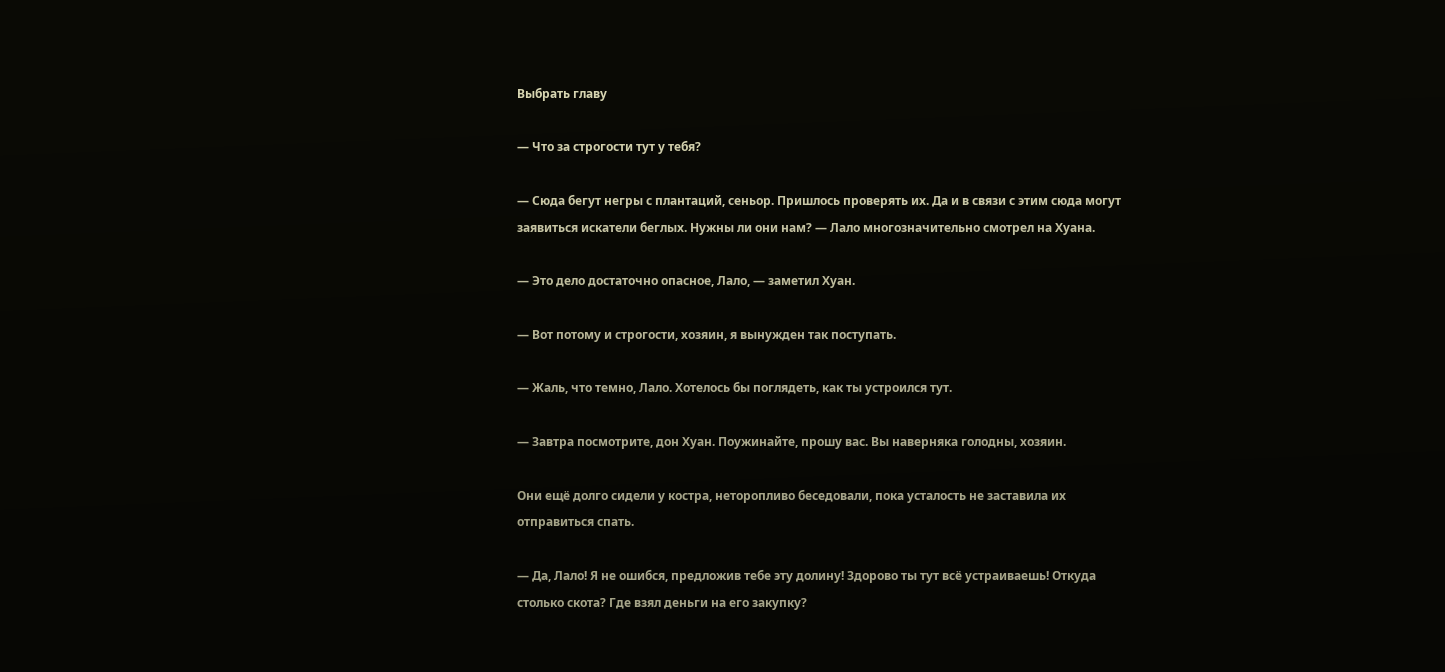Выбрать главу

— Что за строгости тут у тебя?

— Сюда бегут негры с плантаций, сеньор. Пришлось проверять их. Да и в связи с этим сюда могут заявиться искатели беглых. Нужны ли они нам? — Лало многозначительно смотрел на Хуана.

— Это дело достаточно опасное, Лало, — заметил Хуан.

— Вот потому и строгости, хозяин, я вынужден так поступать.

— Жаль, что темно, Лало. Хотелось бы поглядеть, как ты устроился тут.

— Завтра посмотрите, дон Хуан. Поужинайте, прошу вас. Вы наверняка голодны, хозяин.

Они ещё долго сидели у костра, неторопливо беседовали, пока усталость не заставила их отправиться спать.

— Да, Лало! Я не ошибся, предложив тебе эту долину! Здорово ты тут всё устраиваешь! Откуда столько скота? Где взял деньги на его закупку?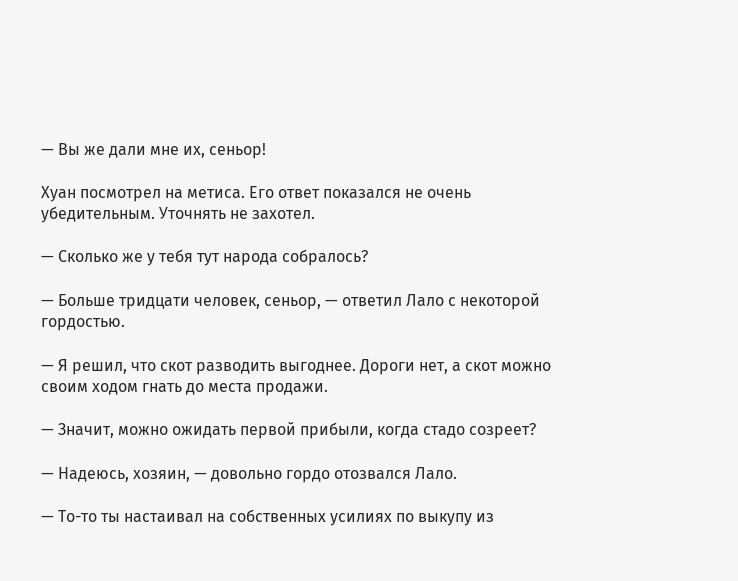— Вы же дали мне их, сеньор!

Хуан посмотрел на метиса. Его ответ показался не очень убедительным. Уточнять не захотел.

— Сколько же у тебя тут народа собралось?

— Больше тридцати человек, сеньор, — ответил Лало с некоторой гордостью.

— Я решил, что скот разводить выгоднее. Дороги нет, а скот можно своим ходом гнать до места продажи.

— Значит, можно ожидать первой прибыли, когда стадо созреет?

— Надеюсь, хозяин, — довольно гордо отозвался Лало.

— То-то ты настаивал на собственных усилиях по выкупу из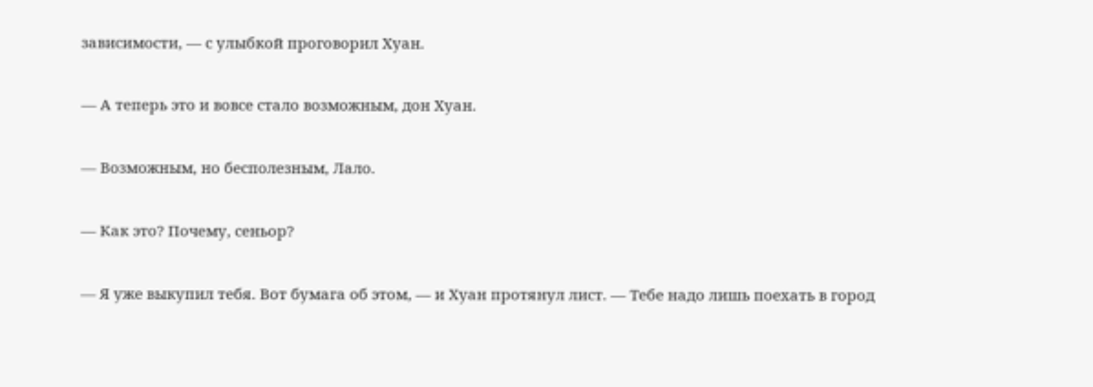зависимости, — с улыбкой проговорил Хуан.

— А теперь это и вовсе стало возможным, дон Хуан.

— Возможным, но бесполезным, Лало.

— Как это? Почему, сеньор?

— Я уже выкупил тебя. Вот бумага об этом, — и Хуан протянул лист. — Тебе надо лишь поехать в город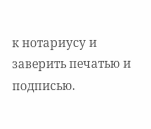к нотариусу и заверить печатью и подписью.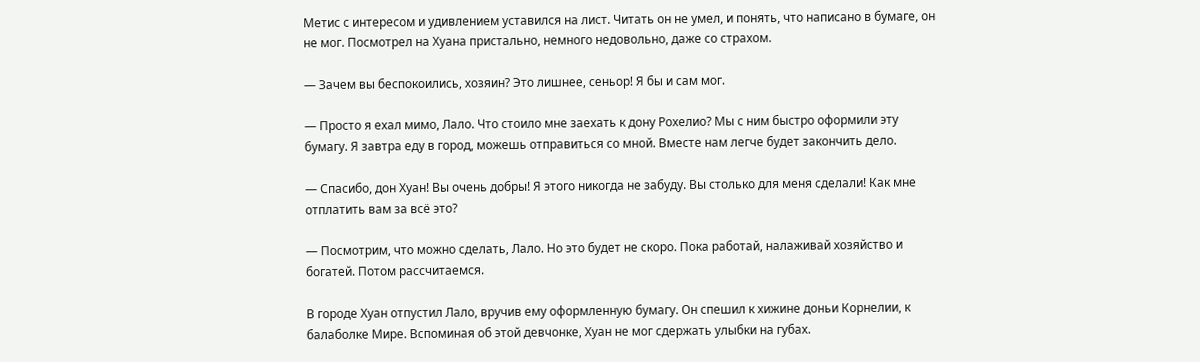Метис с интересом и удивлением уставился на лист. Читать он не умел, и понять, что написано в бумаге, он не мог. Посмотрел на Хуана пристально, немного недовольно, даже со страхом.

— Зачем вы беспокоились, хозяин? Это лишнее, сеньор! Я бы и сам мог.

— Просто я ехал мимо, Лало. Что стоило мне заехать к дону Рохелио? Мы с ним быстро оформили эту бумагу. Я завтра еду в город, можешь отправиться со мной. Вместе нам легче будет закончить дело.

— Спасибо, дон Хуан! Вы очень добры! Я этого никогда не забуду. Вы столько для меня сделали! Как мне отплатить вам за всё это?

— Посмотрим, что можно сделать, Лало. Но это будет не скоро. Пока работай, налаживай хозяйство и богатей. Потом рассчитаемся.

В городе Хуан отпустил Лало, вручив ему оформленную бумагу. Он спешил к хижине доньи Корнелии, к балаболке Мире. Вспоминая об этой девчонке, Хуан не мог сдержать улыбки на губах.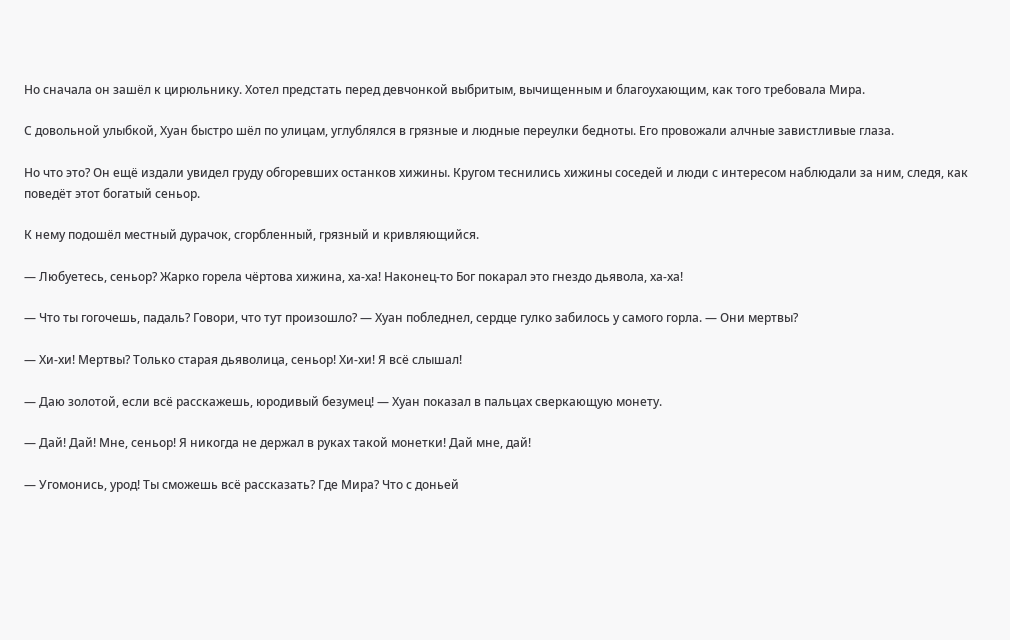Но сначала он зашёл к цирюльнику. Хотел предстать перед девчонкой выбритым, вычищенным и благоухающим, как того требовала Мира.

С довольной улыбкой, Хуан быстро шёл по улицам, углублялся в грязные и людные переулки бедноты. Его провожали алчные завистливые глаза.

Но что это? Он ещё издали увидел груду обгоревших останков хижины. Кругом теснились хижины соседей и люди с интересом наблюдали за ним, следя, как поведёт этот богатый сеньор.

К нему подошёл местный дурачок, сгорбленный, грязный и кривляющийся.

— Любуетесь, сеньор? Жарко горела чёртова хижина, ха-ха! Наконец-то Бог покарал это гнездо дьявола, ха-ха!

— Что ты гогочешь, падаль? Говори, что тут произошло? — Хуан побледнел, сердце гулко забилось у самого горла. — Они мертвы?

— Хи-хи! Мертвы? Только старая дьяволица, сеньор! Хи-хи! Я всё слышал!

— Даю золотой, если всё расскажешь, юродивый безумец! — Хуан показал в пальцах сверкающую монету.

— Дай! Дай! Мне, сеньор! Я никогда не держал в руках такой монетки! Дай мне, дай!

— Угомонись, урод! Ты сможешь всё рассказать? Где Мира? Что с доньей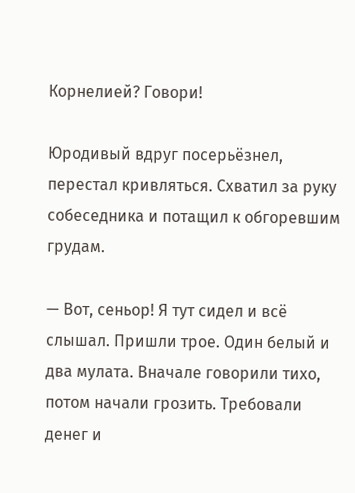Корнелией? Говори!

Юродивый вдруг посерьёзнел, перестал кривляться. Схватил за руку собеседника и потащил к обгоревшим грудам.

— Вот, сеньор! Я тут сидел и всё слышал. Пришли трое. Один белый и два мулата. Вначале говорили тихо, потом начали грозить. Требовали денег и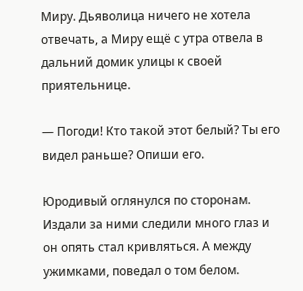Миру. Дьяволица ничего не хотела отвечать, а Миру ещё с утра отвела в дальний домик улицы к своей приятельнице.

— Погоди! Кто такой этот белый? Ты его видел раньше? Опиши его.

Юродивый оглянулся по сторонам. Издали за ними следили много глаз и он опять стал кривляться. А между ужимками, поведал о том белом.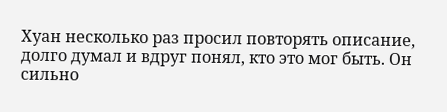Хуан несколько раз просил повторять описание, долго думал и вдруг понял, кто это мог быть. Он сильно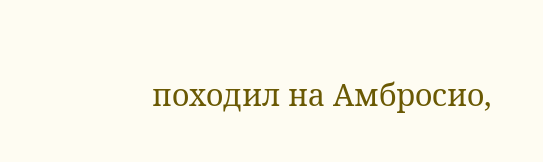походил на Амбросио,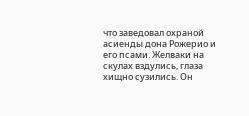что заведовал охраной асиенды дона Рожерио и его псами. Желваки на скулах вздулись, глаза хищно сузились. Он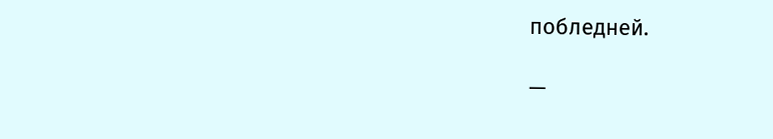побледней.

—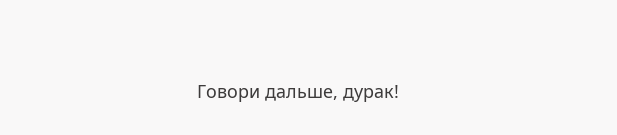Говори дальше, дурак!